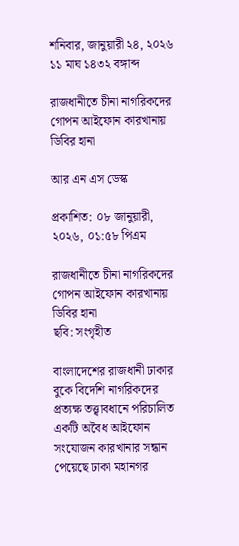শনিবার, জানুয়ারী ২৪, ২০২৬
১১ মাঘ ১৪৩২ বঙ্গাব্দ

রাজধানীতে চীনা নাগরিকদের গোপন আইফোন কারখানায় ডিবির হানা

আর এন এস ডেস্ক

প্রকাশিত: ০৮ জানুয়ারী, ২০২৬, ০১:৫৮ পিএম

রাজধানীতে চীনা নাগরিকদের গোপন আইফোন কারখানায় ডিবির হানা
ছবি: সংগৃহীত

বাংলাদেশের রাজধানী ঢাকার বুকে বিদেশি নাগরিকদের প্রত্যক্ষ তত্ত্বাবধানে পরিচালিত একটি অবৈধ আইফোন সংযোজন কারখানার সন্ধান পেয়েছে ঢাকা মহানগর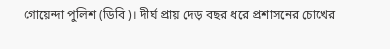গোয়েন্দা পুলিশ (ডিবি)। দীর্ঘ প্রায় দেড় বছর ধরে প্রশাসনের চোখের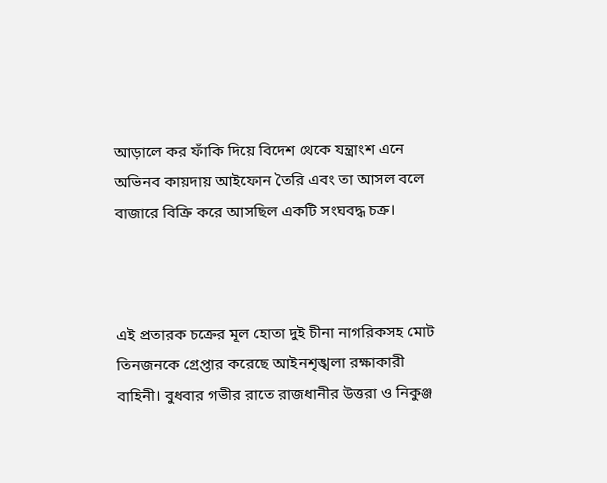আড়ালে কর ফাঁকি দিয়ে বিদেশ থেকে যন্ত্রাংশ এনে অভিনব কায়দায় আইফোন তৈরি এবং তা আসল বলে বাজারে বিক্রি করে আসছিল একটি সংঘবদ্ধ চক্র।



এই প্রতারক চক্রের মূল হোতা দুই চীনা নাগরিকসহ মোট তিনজনকে গ্রেপ্তার করেছে আইনশৃঙ্খলা রক্ষাকারী বাহিনী। বুধবার গভীর রাতে রাজধানীর উত্তরা ও নিকুঞ্জ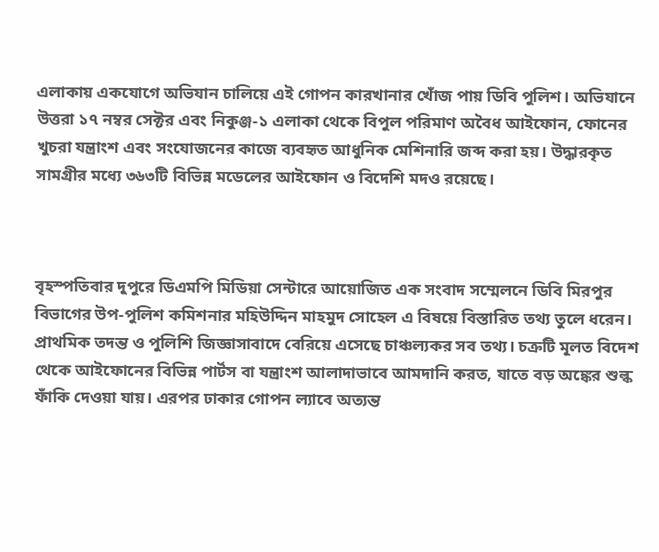এলাকায় একযোগে অভিযান চালিয়ে এই গোপন কারখানার খোঁজ পায় ডিবি পুলিশ। অভিযানে উত্তরা ১৭ নম্বর সেক্টর এবং নিকুঞ্জ-১ এলাকা থেকে বিপুল পরিমাণ অবৈধ আইফোন, ফোনের খুচরা যন্ত্রাংশ এবং সংযোজনের কাজে ব্যবহৃত আধুনিক মেশিনারি জব্দ করা হয়। উদ্ধারকৃত সামগ্রীর মধ্যে ৩৬৩টি বিভিন্ন মডেলের আইফোন ও বিদেশি মদও রয়েছে।



বৃহস্পতিবার দুপুরে ডিএমপি মিডিয়া সেন্টারে আয়োজিত এক সংবাদ সম্মেলনে ডিবি মিরপুর বিভাগের উপ-পুলিশ কমিশনার মহিউদ্দিন মাহমুদ সোহেল এ বিষয়ে বিস্তারিত তথ্য তুলে ধরেন। প্রাথমিক তদন্ত ও পুলিশি জিজ্ঞাসাবাদে বেরিয়ে এসেছে চাঞ্চল্যকর সব তথ্য। চক্রটি মূলত বিদেশ থেকে আইফোনের বিভিন্ন পার্টস বা যন্ত্রাংশ আলাদাভাবে আমদানি করত, যাতে বড় অঙ্কের শুল্ক ফাঁকি দেওয়া যায়। এরপর ঢাকার গোপন ল্যাবে অত্যন্ত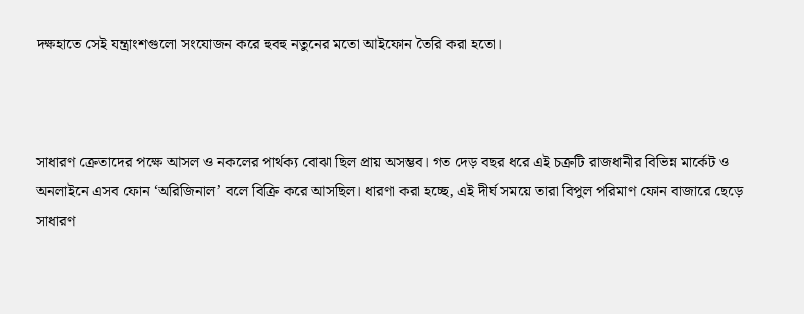দক্ষহাতে সেই যন্ত্রাংশগুলো সংযোজন করে হুবহু নতুনের মতো আইফোন তৈরি করা হতো।



সাধারণ ক্রেতাদের পক্ষে আসল ও নকলের পার্থক্য বোঝা ছিল প্রায় অসম্ভব। গত দেড় বছর ধরে এই চক্রটি রাজধানীর বিভিন্ন মার্কেট ও অনলাইনে এসব ফোন ‘অরিজিনাল’ বলে বিক্রি করে আসছিল। ধারণা করা হচ্ছে, এই দীর্ঘ সময়ে তারা বিপুল পরিমাণ ফোন বাজারে ছেড়ে সাধারণ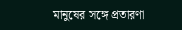মানুষের সঙ্গে প্রতারণা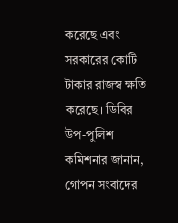করেছে এবং সরকারের কোটি টাকার রাজস্ব ক্ষতি করেছে। ডিবির উপ-পুলিশ কমিশনার জানান, গোপন সংবাদের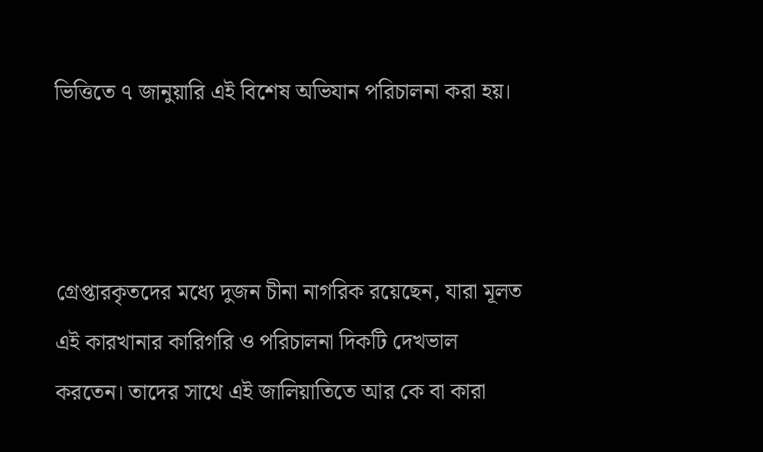ভিত্তিতে ৭ জানুয়ারি এই বিশেষ অভিযান পরিচালনা করা হয়।



গ্রেপ্তারকৃতদের মধ্যে দুজন চীনা নাগরিক রয়েছেন, যারা মূলত এই কারখানার কারিগরি ও পরিচালনা দিকটি দেখভাল করতেন। তাদের সাথে এই জালিয়াতিতে আর কে বা কারা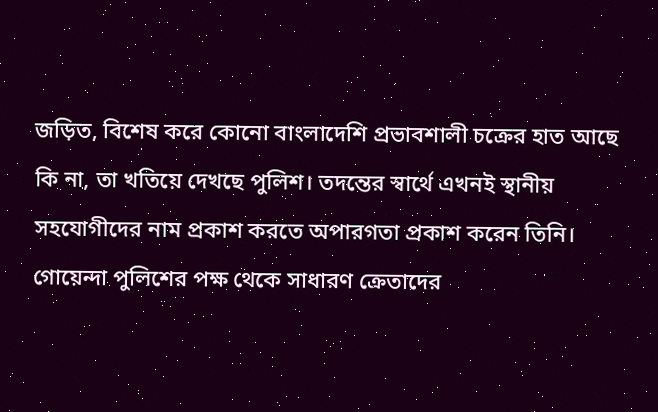জড়িত, বিশেষ করে কোনো বাংলাদেশি প্রভাবশালী চক্রের হাত আছে কি না, তা খতিয়ে দেখছে পুলিশ। তদন্তের স্বার্থে এখনই স্থানীয় সহযোগীদের নাম প্রকাশ করতে অপারগতা প্রকাশ করেন তিনি। গোয়েন্দা পুলিশের পক্ষ থেকে সাধারণ ক্রেতাদের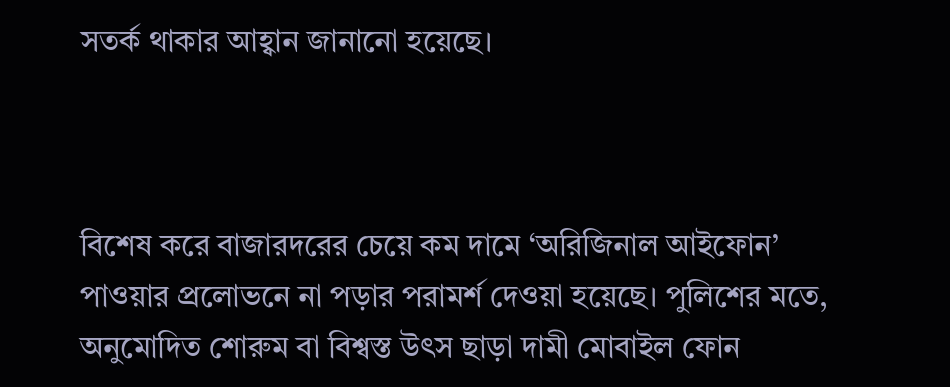সতর্ক থাকার আহ্বান জানানো হয়েছে।



বিশেষ করে বাজারদরের চেয়ে কম দামে ‘অরিজিনাল আইফোন’ পাওয়ার প্রলোভনে না পড়ার পরামর্শ দেওয়া হয়েছে। পুলিশের মতে, অনুমোদিত শোরুম বা বিশ্বস্ত উৎস ছাড়া দামী মোবাইল ফোন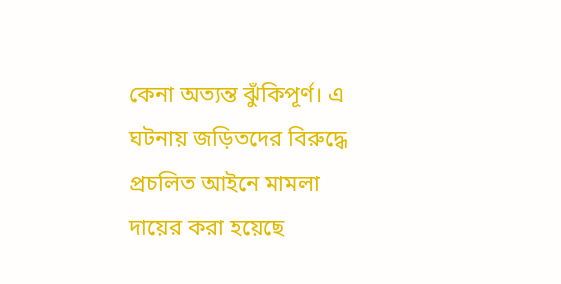কেনা অত্যন্ত ঝুঁকিপূর্ণ। এ ঘটনায় জড়িতদের বিরুদ্ধে প্রচলিত আইনে মামলা দায়ের করা হয়েছে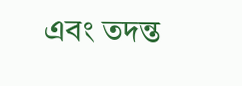এবং তদন্ত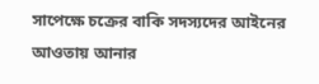সাপেক্ষে চক্রের বাকি সদস্যদের আইনের আওতায় আনার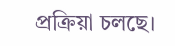প্রক্রিয়া চলছে।